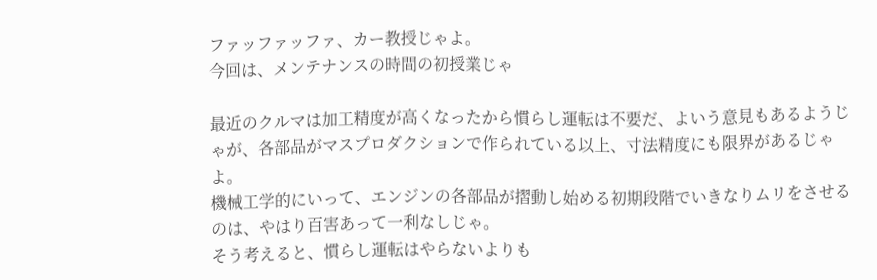ファッファッファ、カー教授じゃよ。
今回は、メンテナンスの時間の初授業じゃ

最近のクルマは加工精度が高くなったから慣らし運転は不要だ、よいう意見もあるようじゃが、各部品がマスプロダクションで作られている以上、寸法精度にも限界があるじゃよ。
機械工学的にいって、エンジンの各部品が摺動し始める初期段階でいきなりムリをさせるのは、やはり百害あって一利なしじゃ。
そう考えると、慣らし運転はやらないよりも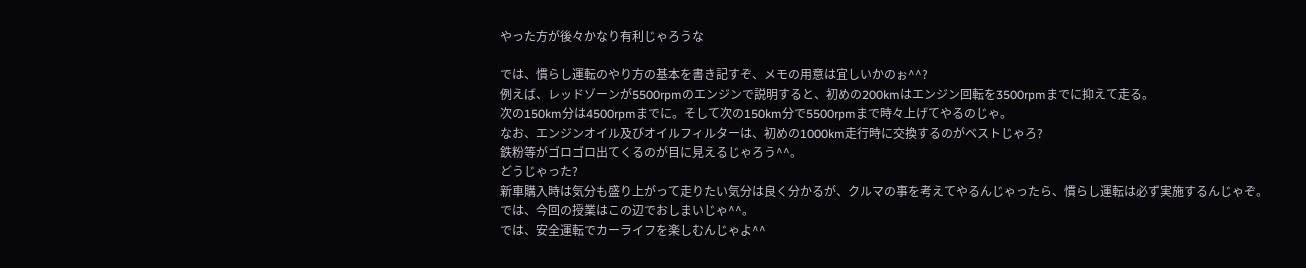やった方が後々かなり有利じゃろうな

では、慣らし運転のやり方の基本を書き記すぞ、メモの用意は宜しいかのぉ^^?
例えば、レッドゾーンが5500rpmのエンジンで説明すると、初めの200kmはエンジン回転を3500rpmまでに抑えて走る。
次の150km分は4500rpmまでに。そして次の150km分で5500rpmまで時々上げてやるのじゃ。
なお、エンジンオイル及びオイルフィルターは、初めの1000km走行時に交換するのがベストじゃろ?
鉄粉等がゴロゴロ出てくるのが目に見えるじゃろう^^。
どうじゃった?
新車購入時は気分も盛り上がって走りたい気分は良く分かるが、クルマの事を考えてやるんじゃったら、慣らし運転は必ず実施するんじゃぞ。
では、今回の授業はこの辺でおしまいじゃ^^。
では、安全運転でカーライフを楽しむんじゃよ^^